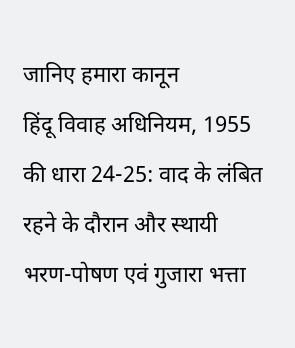जानिए हमारा कानून
हिंदू विवाह अधिनियम, 1955 की धारा 24-25: वाद के लंबित रहने के दौरान और स्थायी भरण-पोषण एवं गुजारा भत्ता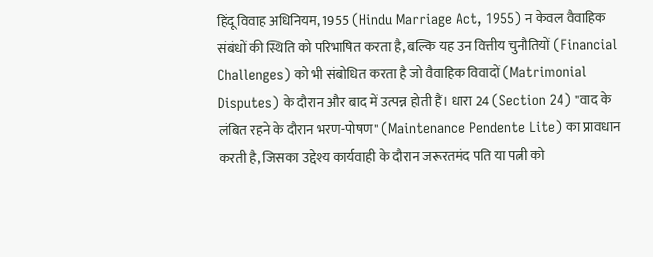हिंदू विवाह अधिनियम, 1955 (Hindu Marriage Act, 1955) न केवल वैवाहिक संबंधों की स्थिति को परिभाषित करता है, बल्कि यह उन वित्तीय चुनौतियों (Financial Challenges) को भी संबोधित करता है जो वैवाहिक विवादों (Matrimonial Disputes) के दौरान और बाद में उत्पन्न होती हैं। धारा 24 (Section 24) "वाद के लंबित रहने के दौरान भरण-पोषण" (Maintenance Pendente Lite) का प्रावधान करती है, जिसका उद्देश्य कार्यवाही के दौरान जरूरतमंद पति या पत्नी को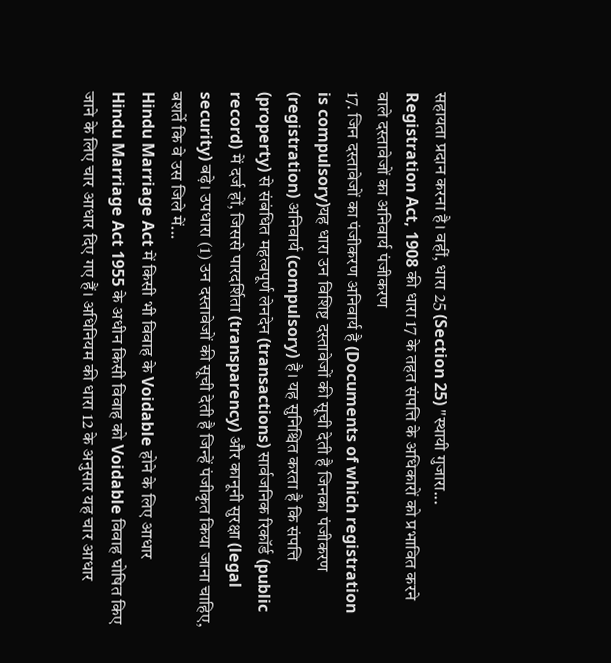सहायता प्रदान करना है। वहीं, धारा 25 (Section 25) "स्थायी गुजारा...
Registration Act, 1908 की धारा 17 के तहत संपत्ति के अधिकारों को प्रभावित करने वाले दस्तावेजों का अनिवार्य पंजीकरण
17. जिन दस्तावेजों का पंजीकरण अनिवार्य है (Documents of which registration is compulsory)यह धारा उन विशिष्ट दस्तावेजों की सूची देती है जिनका पंजीकरण (registration) अनिवार्य (compulsory) है। यह सुनिश्चित करता है कि संपत्ति (property) से संबंधित महत्वपूर्ण लेनदेन (transactions) सार्वजनिक रिकॉर्ड (public record) में दर्ज हों, जिससे पारदर्शिता (transparency) और कानूनी सुरक्षा (legal security) बढ़े। उपधारा (1) उन दस्तावेजों की सूची देती है जिन्हें पंजीकृत किया जाना चाहिए, बशर्ते कि वे उस जिले में...
Hindu Marriage Act में किसी भी विवाह के Voidable होने के लिए आधार
Hindu Marriage Act 1955 के अधीन किसी विवाह को Voidable विवाह घोषित किए जाने के लिए चार आधार दिए गए हैं। अधिनियम की धारा 12 के अनुसार यह चार आधार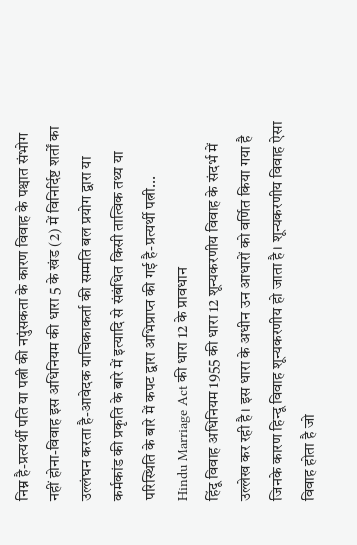निम्न है-प्रत्यर्थी पति या पत्नी की नपुंसकता के कारण विवाह के पश्चात संभोग नहीं होना-विवाह इस अधिनियम की धारा 5 के खंड (2) में विनिर्दिष्ट शर्तों का उल्लंघन करता है-आवेदक याचिकाकर्ता की सम्मति बल प्रयोग द्वारा या कर्मकांड की प्रकृति के बारे में इत्यादि से संबंधित किसी तात्विक तथ्य या परिस्थिति के बारे में कपट द्वारा अभिप्राप्त की गई है-प्रत्यर्थी पत्नी...
Hindu Marriage Act की धारा 12 के प्रावधान
हिंदू विवाह अधिनियम 1955 की धारा 12 शून्यकरणीय विवाह के संदर्भ में उल्लेख कर रही है। इस धारा के अधीन उन आधारों को वर्णित किया गया है जिनके कारण हिन्दू विवाह शून्यकरणीय हो जाता है। शून्यकरणीय विवाह ऐसा विवाह होता है जो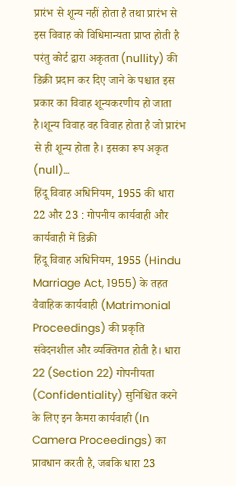प्रारंभ से शून्य नहीं होता है तथा प्रारंभ से इस विवाह को विधिमान्यता प्राप्त होती है परंतु कोर्ट द्वारा अकृतता (nullity) की डिक्री प्रदान कर दिए जाने के पश्चात इस प्रकार का विवाह शून्यकरणीय हो जाता है।शून्य विवाह वह विवाह होता है जो प्रारंभ से ही शून्य होता है। इसका रूप अकृत (null)...
हिंदू विवाह अधिनियम, 1955 की धारा 22 और 23 : गोपनीय कार्यवाही और कार्यवाही में डिक्री
हिंदू विवाह अधिनियम, 1955 (Hindu Marriage Act, 1955) के तहत वैवाहिक कार्यवाही (Matrimonial Proceedings) की प्रकृति संवेदनशील और व्यक्तिगत होती है। धारा 22 (Section 22) गोपनीयता (Confidentiality) सुनिश्चित करने के लिए इन कैमरा कार्यवाही (In Camera Proceedings) का प्रावधान करती है, जबकि धारा 23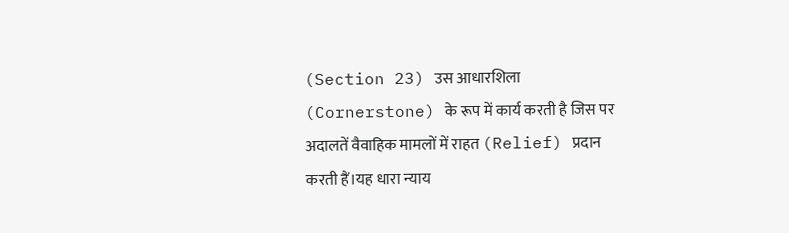(Section 23) उस आधारशिला (Cornerstone) के रूप में कार्य करती है जिस पर अदालतें वैवाहिक मामलों में राहत (Relief) प्रदान करती हैं।यह धारा न्याय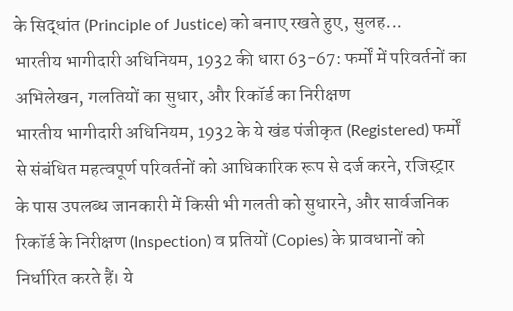के सिद्धांत (Principle of Justice) को बनाए रखते हुए, सुलह...
भारतीय भागीदारी अधिनियम, 1932 की धारा 63-67: फर्मों में परिवर्तनों का अभिलेखन, गलतियों का सुधार, और रिकॉर्ड का निरीक्षण
भारतीय भागीदारी अधिनियम, 1932 के ये खंड पंजीकृत (Registered) फर्मों से संबंधित महत्वपूर्ण परिवर्तनों को आधिकारिक रूप से दर्ज करने, रजिस्ट्रार के पास उपलब्ध जानकारी में किसी भी गलती को सुधारने, और सार्वजनिक रिकॉर्ड के निरीक्षण (Inspection) व प्रतियों (Copies) के प्रावधानों को निर्धारित करते हैं। ये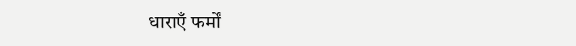धाराएँ फर्मों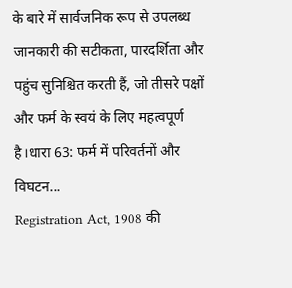के बारे में सार्वजनिक रूप से उपलब्ध जानकारी की सटीकता, पारदर्शिता और पहुंच सुनिश्चित करती हैं, जो तीसरे पक्षों और फर्म के स्वयं के लिए महत्वपूर्ण है।धारा 63: फर्म में परिवर्तनों और विघटन...
Registration Act, 1908 की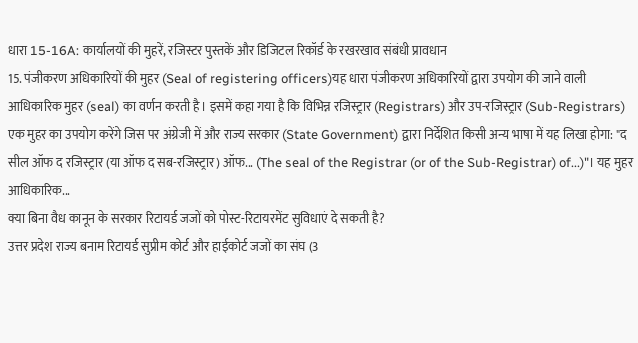धारा 15-16A: कार्यालयों की मुहरें, रजिस्टर पुस्तकें और डिजिटल रिकॉर्ड के रखरखाव संबंधी प्रावधान
15. पंजीकरण अधिकारियों की मुहर (Seal of registering officers)यह धारा पंजीकरण अधिकारियों द्वारा उपयोग की जाने वाली आधिकारिक मुहर (seal) का वर्णन करती है। इसमें कहा गया है कि विभिन्न रजिस्ट्रार (Registrars) और उप-रजिस्ट्रार (Sub-Registrars) एक मुहर का उपयोग करेंगे जिस पर अंग्रेजी में और राज्य सरकार (State Government) द्वारा निर्देशित किसी अन्य भाषा में यह लिखा होगा: "द सील ऑफ द रजिस्ट्रार (या ऑफ द सब-रजिस्ट्रार) ऑफ... (The seal of the Registrar (or of the Sub-Registrar) of...)"। यह मुहर आधिकारिक...
क्या बिना वैध कानून के सरकार रिटायर्ड जजों को पोस्ट-रिटायरमेंट सुविधाएं दे सकती है?
उत्तर प्रदेश राज्य बनाम रिटायर्ड सुप्रीम कोर्ट और हाईकोर्ट जजों का संघ (3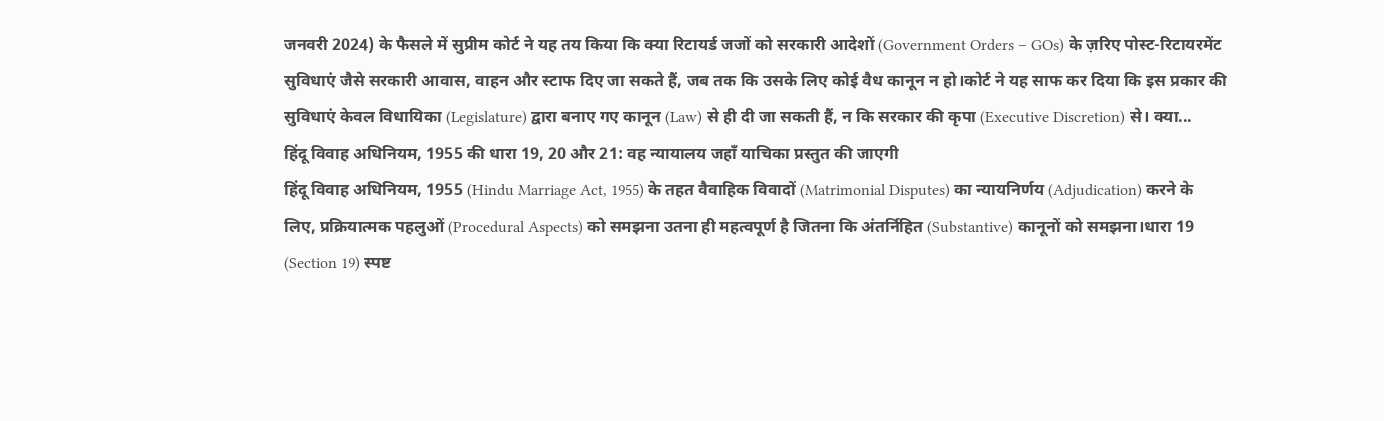जनवरी 2024) के फैसले में सुप्रीम कोर्ट ने यह तय किया कि क्या रिटायर्ड जजों को सरकारी आदेशों (Government Orders – GOs) के ज़रिए पोस्ट-रिटायरमेंट सुविधाएं जैसे सरकारी आवास, वाहन और स्टाफ दिए जा सकते हैं, जब तक कि उसके लिए कोई वैध कानून न हो।कोर्ट ने यह साफ कर दिया कि इस प्रकार की सुविधाएं केवल विधायिका (Legislature) द्वारा बनाए गए कानून (Law) से ही दी जा सकती हैं, न कि सरकार की कृपा (Executive Discretion) से। क्या...
हिंदू विवाह अधिनियम, 1955 की धारा 19, 20 और 21: वह न्यायालय जहाँ याचिका प्रस्तुत की जाएगी
हिंदू विवाह अधिनियम, 1955 (Hindu Marriage Act, 1955) के तहत वैवाहिक विवादों (Matrimonial Disputes) का न्यायनिर्णय (Adjudication) करने के लिए, प्रक्रियात्मक पहलुओं (Procedural Aspects) को समझना उतना ही महत्वपूर्ण है जितना कि अंतर्निहित (Substantive) कानूनों को समझना।धारा 19 (Section 19) स्पष्ट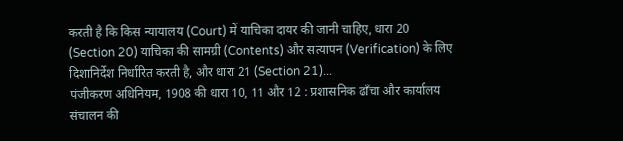करती है कि किस न्यायालय (Court) में याचिका दायर की जानी चाहिए, धारा 20 (Section 20) याचिका की सामग्री (Contents) और सत्यापन (Verification) के लिए दिशानिर्देश निर्धारित करती है, और धारा 21 (Section 21)...
पंजीकरण अधिनियम, 1908 की धारा 10, 11 और 12 : प्रशासनिक ढाँचा और कार्यालय संचालन की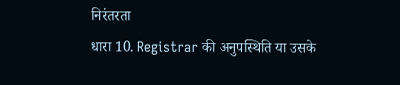निरंतरता
धारा 10. Registrar की अनुपस्थिति या उसके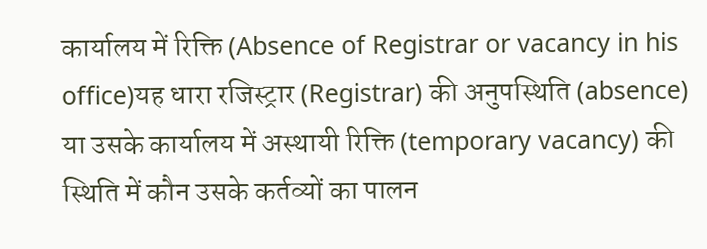कार्यालय में रिक्ति (Absence of Registrar or vacancy in his office)यह धारा रजिस्ट्रार (Registrar) की अनुपस्थिति (absence) या उसके कार्यालय में अस्थायी रिक्ति (temporary vacancy) की स्थिति में कौन उसके कर्तव्यों का पालन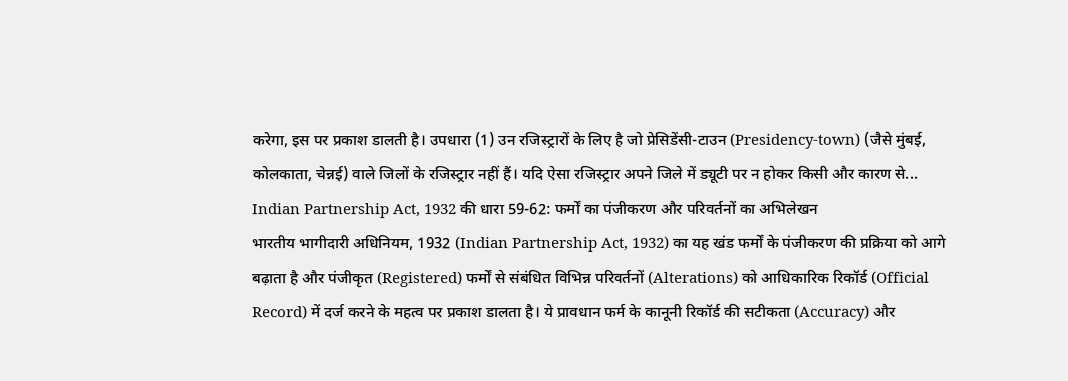करेगा, इस पर प्रकाश डालती है। उपधारा (1) उन रजिस्ट्रारों के लिए है जो प्रेसिडेंसी-टाउन (Presidency-town) (जैसे मुंबई, कोलकाता, चेन्नई) वाले जिलों के रजिस्ट्रार नहीं हैं। यदि ऐसा रजिस्ट्रार अपने जिले में ड्यूटी पर न होकर किसी और कारण से...
Indian Partnership Act, 1932 की धारा 59-62: फर्मों का पंजीकरण और परिवर्तनों का अभिलेखन
भारतीय भागीदारी अधिनियम, 1932 (Indian Partnership Act, 1932) का यह खंड फर्मों के पंजीकरण की प्रक्रिया को आगे बढ़ाता है और पंजीकृत (Registered) फर्मों से संबंधित विभिन्न परिवर्तनों (Alterations) को आधिकारिक रिकॉर्ड (Official Record) में दर्ज करने के महत्व पर प्रकाश डालता है। ये प्रावधान फर्म के कानूनी रिकॉर्ड की सटीकता (Accuracy) और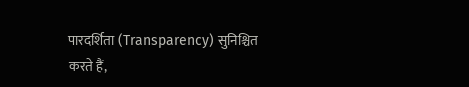पारदर्शिता (Transparency) सुनिश्चित करते हैं,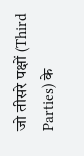जो तीसरे पक्षों (Third Parties) के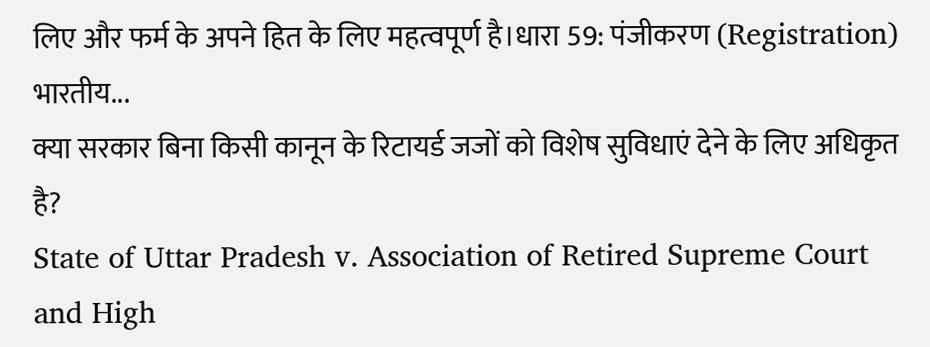लिए और फर्म के अपने हित के लिए महत्वपूर्ण है।धारा 59: पंजीकरण (Registration) भारतीय...
क्या सरकार बिना किसी कानून के रिटायर्ड जजों को विशेष सुविधाएं देने के लिए अधिकृत है?
State of Uttar Pradesh v. Association of Retired Supreme Court and High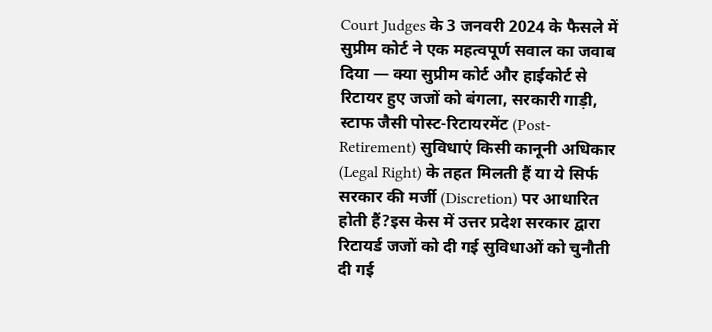Court Judges के 3 जनवरी 2024 के फैसले में सुप्रीम कोर्ट ने एक महत्वपूर्ण सवाल का जवाब दिया — क्या सुप्रीम कोर्ट और हाईकोर्ट से रिटायर हुए जजों को बंगला, सरकारी गाड़ी, स्टाफ जैसी पोस्ट-रिटायरमेंट (Post-Retirement) सुविधाएं किसी कानूनी अधिकार (Legal Right) के तहत मिलती हैं या ये सिर्फ सरकार की मर्जी (Discretion) पर आधारित होती हैं?इस केस में उत्तर प्रदेश सरकार द्वारा रिटायर्ड जजों को दी गई सुविधाओं को चुनौती दी गई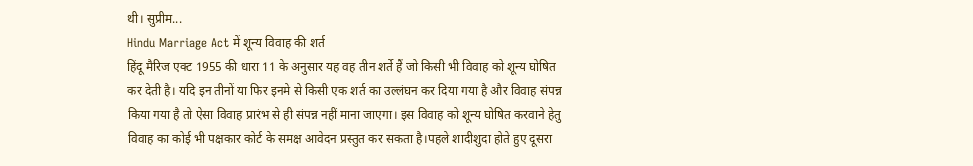थी। सुप्रीम...
Hindu Marriage Act में शून्य विवाह की शर्त
हिंदू मैरिज एक्ट 1955 की धारा 11 के अनुसार यह वह तीन शर्ते हैं जो किसी भी विवाह को शून्य घोषित कर देती है। यदि इन तीनों या फिर इनमे से किसी एक शर्त का उल्लंघन कर दिया गया है और विवाह संपन्न किया गया है तो ऐसा विवाह प्रारंभ से ही संपन्न नहीं माना जाएगा। इस विवाह को शून्य घोषित करवाने हेतु विवाह का कोई भी पक्षकार कोर्ट के समक्ष आवेदन प्रस्तुत कर सकता है।पहले शादीशुदा होते हुए दूसरा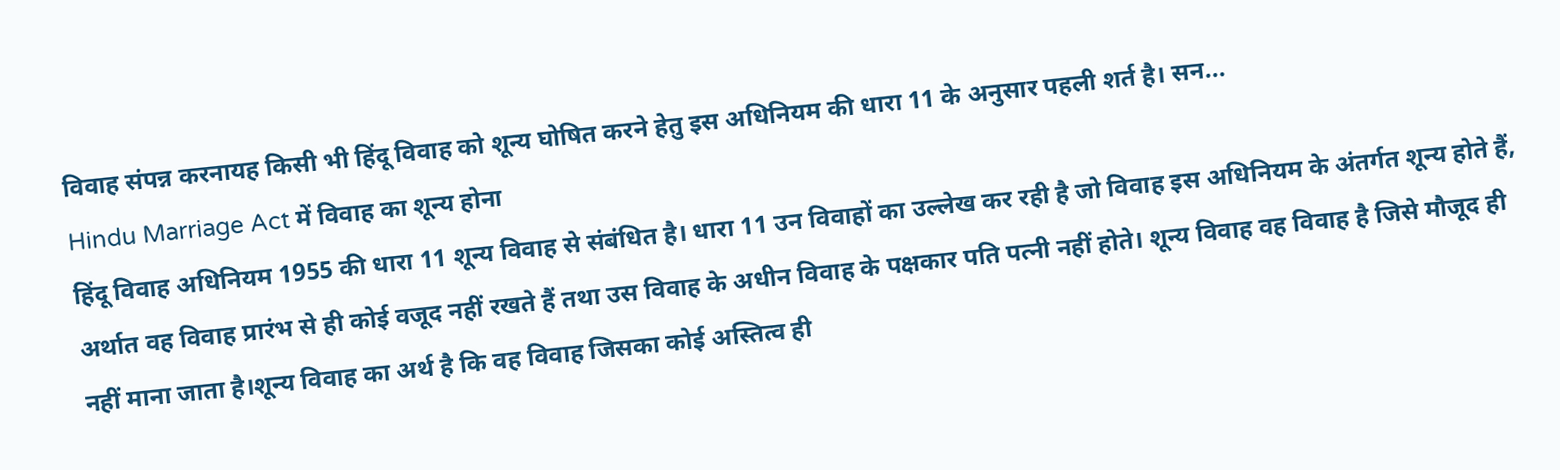विवाह संपन्न करनायह किसी भी हिंदू विवाह को शून्य घोषित करने हेतु इस अधिनियम की धारा 11 के अनुसार पहली शर्त है। सन...
Hindu Marriage Act में विवाह का शून्य होना
हिंदू विवाह अधिनियम 1955 की धारा 11 शून्य विवाह से संबंधित है। धारा 11 उन विवाहों का उल्लेख कर रही है जो विवाह इस अधिनियम के अंतर्गत शून्य होते हैं, अर्थात वह विवाह प्रारंभ से ही कोई वजूद नहीं रखते हैं तथा उस विवाह के अधीन विवाह के पक्षकार पति पत्नी नहीं होते। शून्य विवाह वह विवाह है जिसे मौजूद ही नहीं माना जाता है।शून्य विवाह का अर्थ है कि वह विवाह जिसका कोई अस्तित्व ही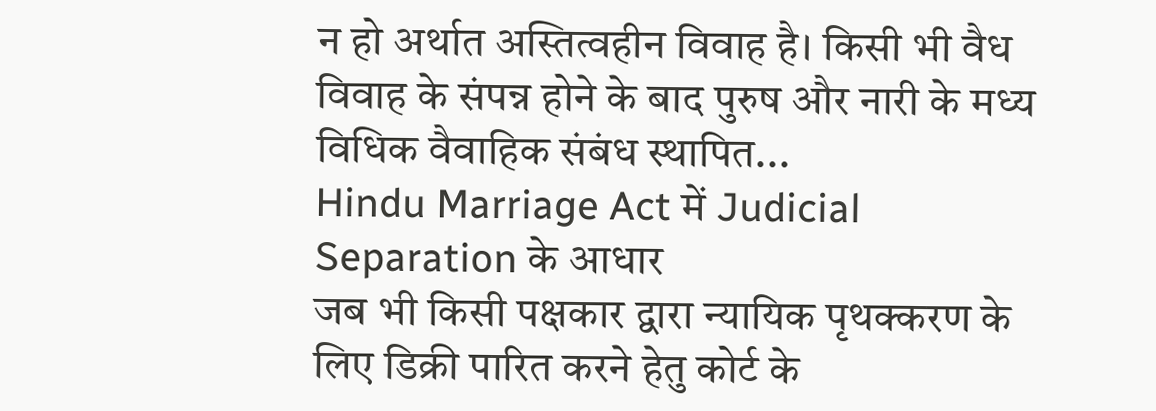न हो अर्थात अस्तित्वहीन विवाह है। किसी भी वैध विवाह के संपन्न होने के बाद पुरुष और नारी के मध्य विधिक वैवाहिक संबंध स्थापित...
Hindu Marriage Act में Judicial Separation के आधार
जब भी किसी पक्षकार द्वारा न्यायिक पृथक्करण के लिए डिक्री पारित करने हेतु कोर्ट के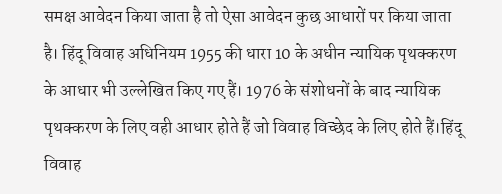समक्ष आवेदन किया जाता है तो ऐसा आवेदन कुछ आधारों पर किया जाता है। हिंदू विवाह अधिनियम 1955 की धारा 10 के अधीन न्यायिक पृथक्करण के आधार भी उल्लेखित किए गए हैं। 1976 के संशोधनों के बाद न्यायिक पृथक्करण के लिए वही आधार होते हैं जो विवाह विच्छेद के लिए होते हैं।हिंदू विवाह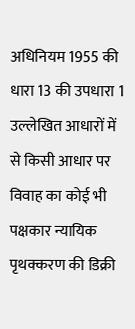अधिनियम 1955 की धारा 13 की उपधारा 1 उल्लेखित आधारों में से किसी आधार पर विवाह का कोई भी पक्षकार न्यायिक पृथक्करण की डिक्री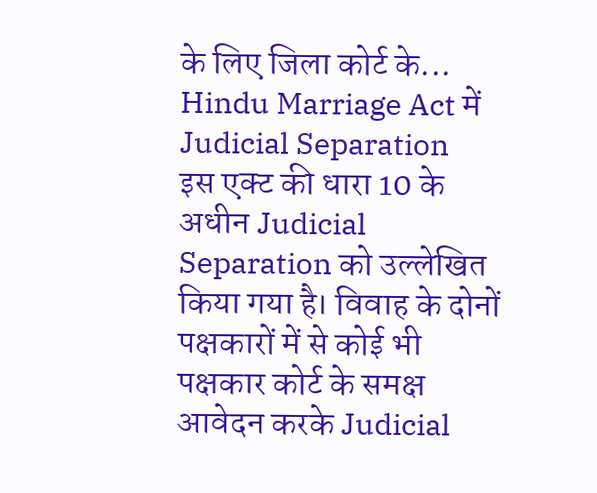के लिए जिला कोर्ट के...
Hindu Marriage Act में Judicial Separation
इस एक्ट की धारा 10 के अधीन Judicial Separation को उल्लेखित किया गया है। विवाह के दोनों पक्षकारों में से कोई भी पक्षकार कोर्ट के समक्ष आवेदन करके Judicial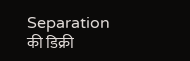Separation की डिक्री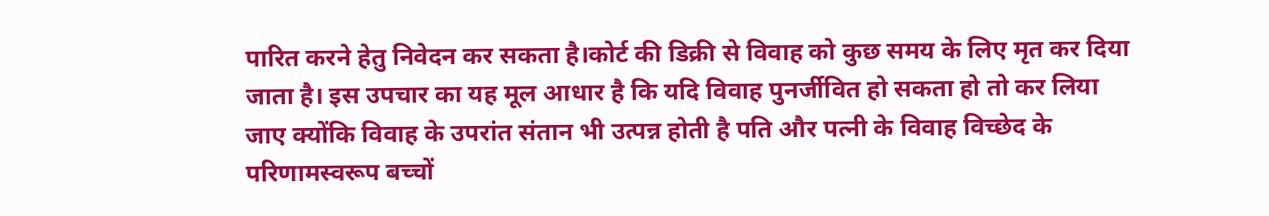पारित करने हेतु निवेदन कर सकता है।कोर्ट की डिक्री से विवाह को कुछ समय के लिए मृत कर दिया जाता है। इस उपचार का यह मूल आधार है कि यदि विवाह पुनर्जीवित हो सकता हो तो कर लिया जाए क्योंकि विवाह के उपरांत संतान भी उत्पन्न होती है पति और पत्नी के विवाह विच्छेद के परिणामस्वरूप बच्चों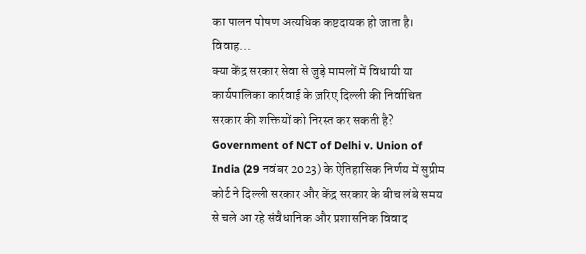का पालन पोषण अत्यधिक कष्टदायक हो जाता है। विवाह...
क्या केंद्र सरकार सेवा से जुड़े मामलों में विधायी या कार्यपालिका कार्रवाई के ज़रिए दिल्ली की निर्वाचित सरकार की शक्तियों को निरस्त कर सकती है?
Government of NCT of Delhi v. Union of India (29 नवंबर 2023) के ऐतिहासिक निर्णय में सुप्रीम कोर्ट ने दिल्ली सरकार और केंद्र सरकार के बीच लंबे समय से चले आ रहे संवैधानिक और प्रशासनिक विवाद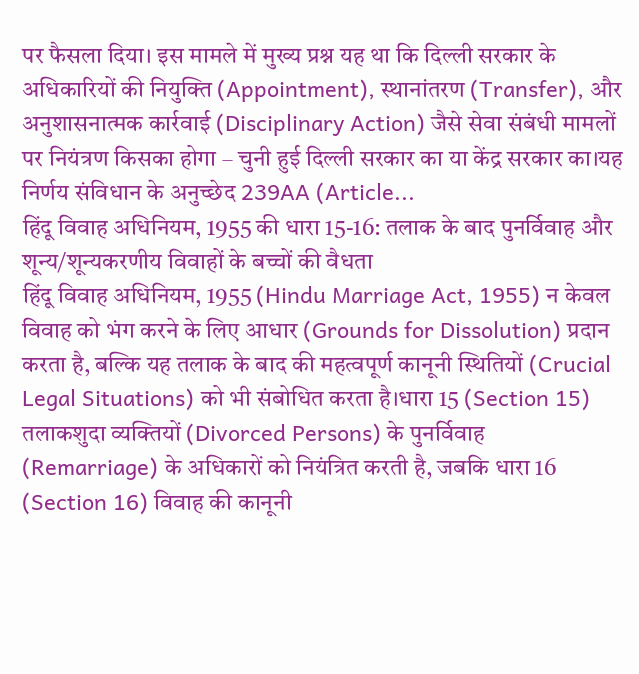पर फैसला दिया। इस मामले में मुख्य प्रश्न यह था कि दिल्ली सरकार के अधिकारियों की नियुक्ति (Appointment), स्थानांतरण (Transfer), और अनुशासनात्मक कार्रवाई (Disciplinary Action) जैसे सेवा संबंधी मामलों पर नियंत्रण किसका होगा – चुनी हुई दिल्ली सरकार का या केंद्र सरकार का।यह निर्णय संविधान के अनुच्छेद 239AA (Article...
हिंदू विवाह अधिनियम, 1955 की धारा 15-16: तलाक के बाद पुनर्विवाह और शून्य/शून्यकरणीय विवाहों के बच्चों की वैधता
हिंदू विवाह अधिनियम, 1955 (Hindu Marriage Act, 1955) न केवल विवाह को भंग करने के लिए आधार (Grounds for Dissolution) प्रदान करता है, बल्कि यह तलाक के बाद की महत्वपूर्ण कानूनी स्थितियों (Crucial Legal Situations) को भी संबोधित करता है।धारा 15 (Section 15) तलाकशुदा व्यक्तियों (Divorced Persons) के पुनर्विवाह (Remarriage) के अधिकारों को नियंत्रित करती है, जबकि धारा 16 (Section 16) विवाह की कानूनी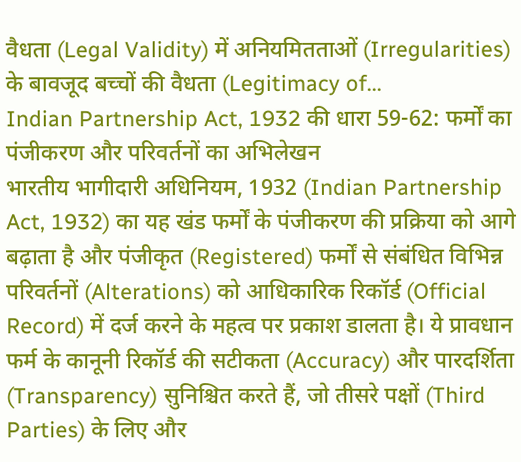वैधता (Legal Validity) में अनियमितताओं (Irregularities) के बावजूद बच्चों की वैधता (Legitimacy of...
Indian Partnership Act, 1932 की धारा 59-62: फर्मों का पंजीकरण और परिवर्तनों का अभिलेखन
भारतीय भागीदारी अधिनियम, 1932 (Indian Partnership Act, 1932) का यह खंड फर्मों के पंजीकरण की प्रक्रिया को आगे बढ़ाता है और पंजीकृत (Registered) फर्मों से संबंधित विभिन्न परिवर्तनों (Alterations) को आधिकारिक रिकॉर्ड (Official Record) में दर्ज करने के महत्व पर प्रकाश डालता है। ये प्रावधान फर्म के कानूनी रिकॉर्ड की सटीकता (Accuracy) और पारदर्शिता (Transparency) सुनिश्चित करते हैं, जो तीसरे पक्षों (Third Parties) के लिए और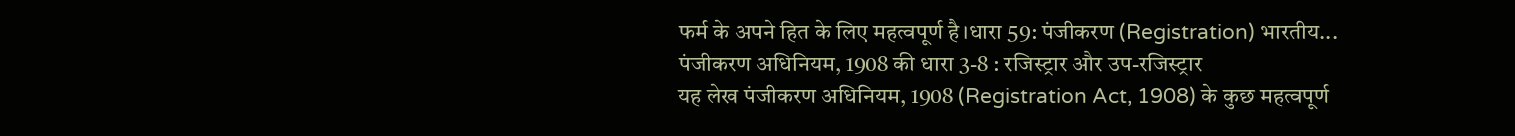फर्म के अपने हित के लिए महत्वपूर्ण है।धारा 59: पंजीकरण (Registration) भारतीय...
पंजीकरण अधिनियम, 1908 की धारा 3-8 : रजिस्ट्रार और उप-रजिस्ट्रार
यह लेख पंजीकरण अधिनियम, 1908 (Registration Act, 1908) के कुछ महत्वपूर्ण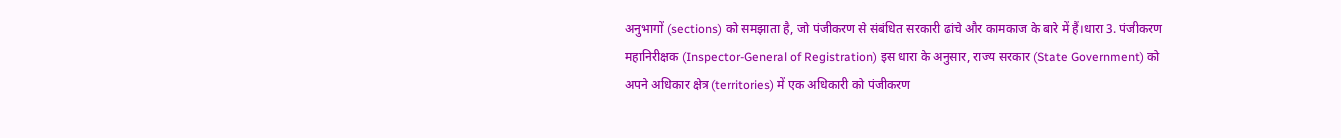अनुभागों (sections) को समझाता है, जो पंजीकरण से संबंधित सरकारी ढांचे और कामकाज के बारे में हैं।धारा 3. पंजीकरण महानिरीक्षक (Inspector-General of Registration) इस धारा के अनुसार, राज्य सरकार (State Government) को अपने अधिकार क्षेत्र (territories) में एक अधिकारी को पंजीकरण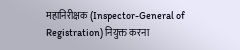महानिरीक्षक (Inspector-General of Registration) नियुक्त करना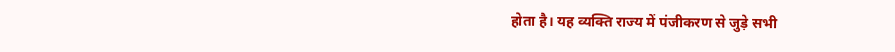होता है। यह व्यक्ति राज्य में पंजीकरण से जुड़े सभी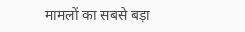मामलों का सबसे बड़ा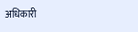अधिकारी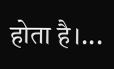होता है।...